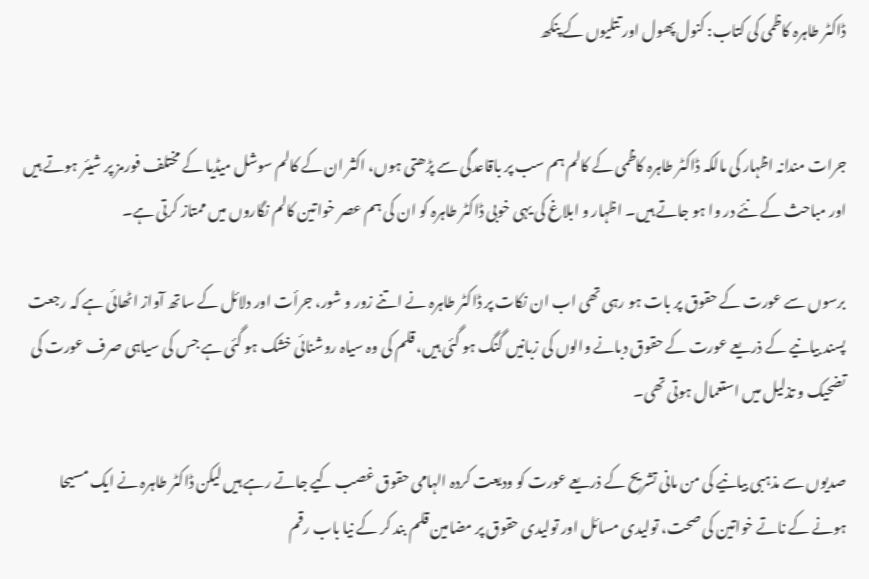ڈاکٹر طاہرہ کاظمی کی کتاب: کنول پھول اور تتلیوں کے پنکھ


جرات مندانہ اظہار کی مالکہ ڈاکٹر طاہرہ کاظمی کے کالم ہم سب پر باقاعدگی سے پڑھتی ہوں، اکثر ان کے کالم سوشل میڈیا کے مختلف فورمز پر شیئر ہوتے ہیں اور مباحث کے نئے در وا ہو جاتے ہیں۔ اظہار و ابلاغ کی یہی خوبی ڈاکٹر طاہرہ کو ان کی ہم عصر خواتین کالم نگاروں میں ممتاز کرتی ہے۔

برسوں سے عورت کے حقوق پر بات ہو رہی تھی اب ان نکات پر ڈاکٹر طاہرہ نے اتنے زور و شور، جرأت اور دلائل کے ساتھ آواز اٹھائی ہے کہ رجعت پسند بیانیے کے ذریعے عورت کے حقوق دبانے والوں کی زبانیں گنگ ہو گئی ہیں، قلم کی وہ سیاہ روشنائی خشک ہو گئی ہے جس کی سیاہی صرف عورت کی تضحیک و تذلیل میں استعمال ہوتی تھی۔

صدیوں سے مذہبی بیانیے کی من مانی تشریح کے ذریعے عورت کو ودیعت کردہ الہامی حقوق غصب کیے جاتے رہے ہیں لیکن ڈاکٹر طاہرہ نے ایک مسیحا ہونے کے ناتے خواتین کی صحت، تولیدی مسائل اور تولیدی حقوق پر مضامین قلم بند کر کے نیا باب رقم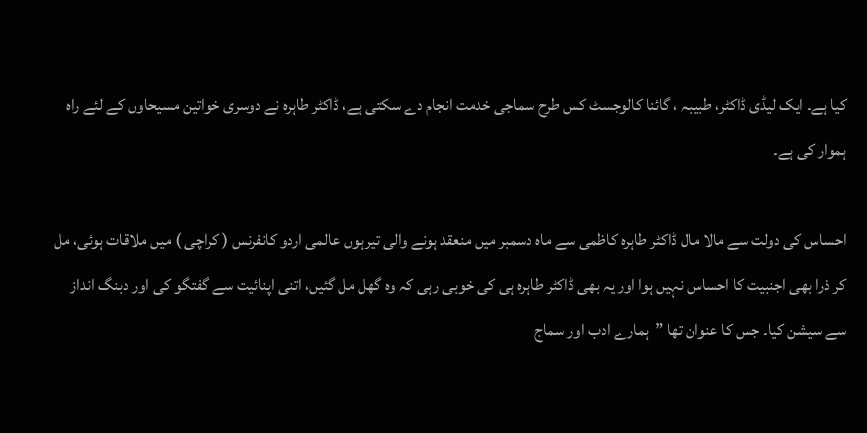کیا ہے۔ ایک لیڈی ڈاکٹر، طبیبہ ، گائنا کالوجسٹ کس طرح سماجی خدمت انجام دے سکتی ہے، ڈاکٹر طاہرہ نے دوسری خواتین مسیحاوں کے لئے راہ ہموار کی ہے۔

احساس کی دولت سے مالا مال ڈاکٹر طاہرہ کاظمی سے ماہ دسمبر میں منعقد ہونے والی تیرہوں عالمی اردو کانفرنس ( کراچی ) میں ملاقات ہوئی، مل کر ذرا بھی اجنبیت کا احساس نہیں ہوا اور یہ بھی ڈاکٹر طاہرہ ہی کی خوبی رہی کہ وہ گھل مل گئیں، اتنی اپنائیت سے گفتگو کی اور دبنگ انداز سے سیشن کیا۔ جس کا عنوان تھا ”ہمارے ادب اور سماج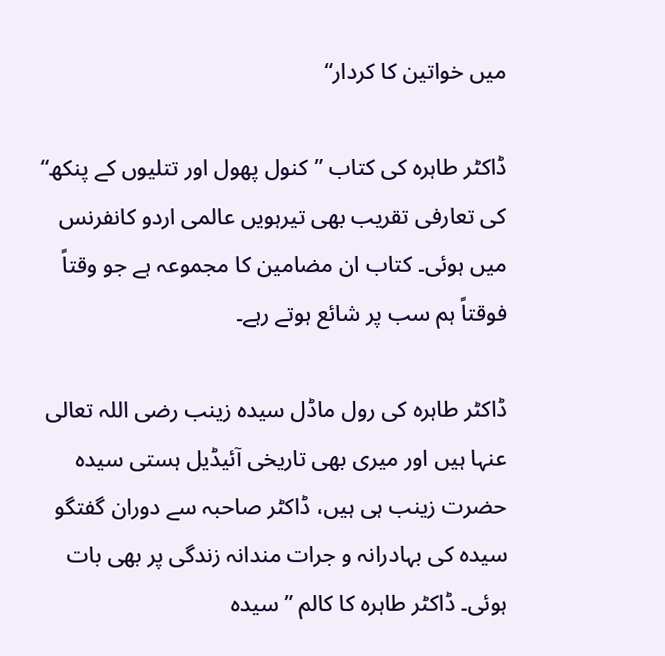میں خواتین کا کردار“

ڈاکٹر طاہرہ کی کتاب ”کنول پھول اور تتلیوں کے پنکھ“ کی تعارفی تقریب بھی تیرہویں عالمی اردو کانفرنس میں ہوئی۔ کتاب ان مضامین کا مجموعہ ہے جو وقتاً فوقتاً ہم سب پر شائع ہوتے رہے۔

ڈاکٹر طاہرہ کی رول ماڈل سیدہ زینب رضی اللہ تعالی عنہا ہیں اور میری بھی تاریخی آئیڈیل ہستی سیدہ حضرت زینب ہی ہیں، ڈاکٹر صاحبہ سے دوران گفتگو سیدہ کی بہادرانہ و جرات مندانہ زندگی پر بھی بات ہوئی۔ ڈاکٹر طاہرہ کا کالم ”سیدہ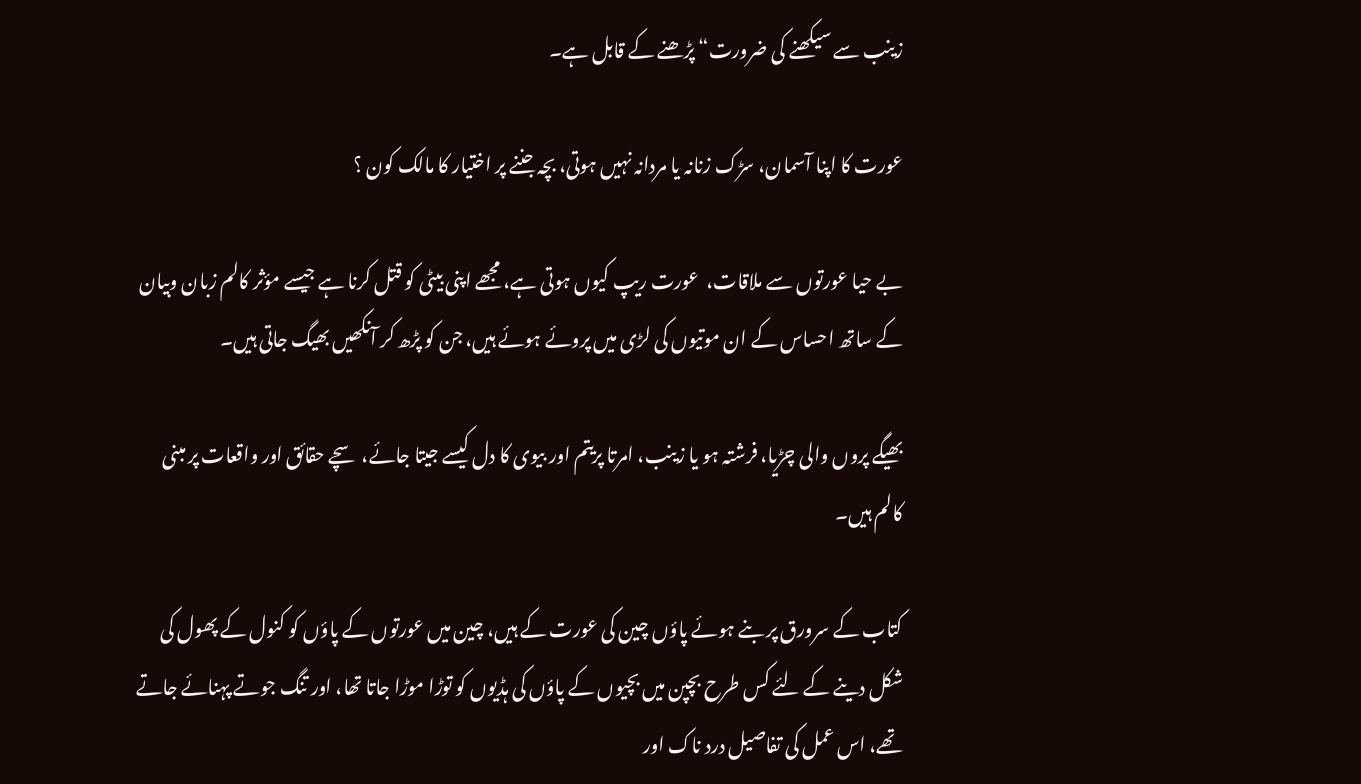زینب سے سیکھنے کی ضرورت“ پڑھنے کے قابل ہے۔

عورت کا اپنا آسمان، سڑک زنانہ یا مردانہ نہیں ہوتی، بچہ جننے پر اختیار کا مالک کون ؟

بے حیا عورتوں سے ملاقات،  عورت ریپ کیوں ہوتی ہے، مجھے اپنی بیٹی کو قتل کرنا ہے جیسے مؤثر کالم زبان وبیان کے ساتھ احساس کے ان موتیوں کی لڑی میں پروئے ہوئے ہیں، جن کو پڑھ کر آنکھیں بھیگ جاتی ہیں۔

بھیگے پروں والی چڑیا، فرشتہ ہو یا زینب، امرتا پریتم اور بیوی کا دل کیسے جیتا جائے، سچے حقائق اور واقعات پر مبنی کالم ہیں۔

کتاب کے سرورق پر بنے ہوئے پاؤں چین کی عورت کے ہیں، چین میں عورتوں کے پاؤں کو کنول کے پھول کی شکل دینے کے لئے کس طرح بچپن میں بچیوں کے پاؤں کی ہڈیوں کو توڑا موڑا جاتا تھا، اور تنگ جوتے پہنائے جاتے تھے، اس عمل کی تفاصیل درد ناک اور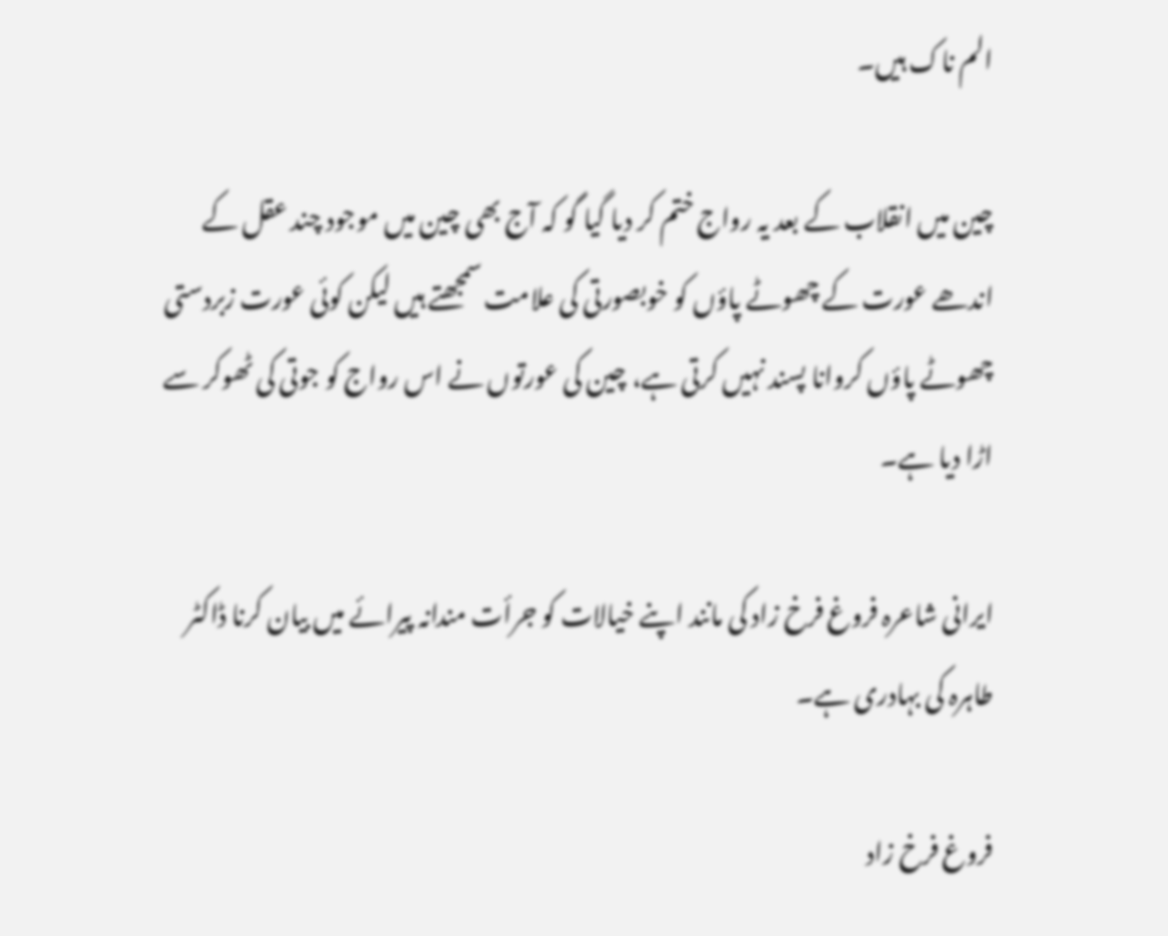الم ناک ہیں۔

چین میں انقلاب کے بعد یہ رواج ختم کر دیا گیا گو کہ آج بھی چین میں موجود چند عقل کے اندھے عورت کے چھوٹے پاؤں کو خوبصورتی کی علامت سمجھتے ہیں لیکن کوئی عورت زبردستی چھوٹے پاؤں کروانا پسند نہیں کرتی ہے، چین کی عورتوں نے اس رواج کو جوتی کی ٹھوکر سے اڑا دیا ہے۔

ایرانی شاعرہ فروغ فرخ زاد کی مانند اپنے خیالات کو جرأت مندانہ پیرائے میں بیان کرنا ڈاکٹر طاہرہ کی بہادری ہے۔

فروغ فرخ زاد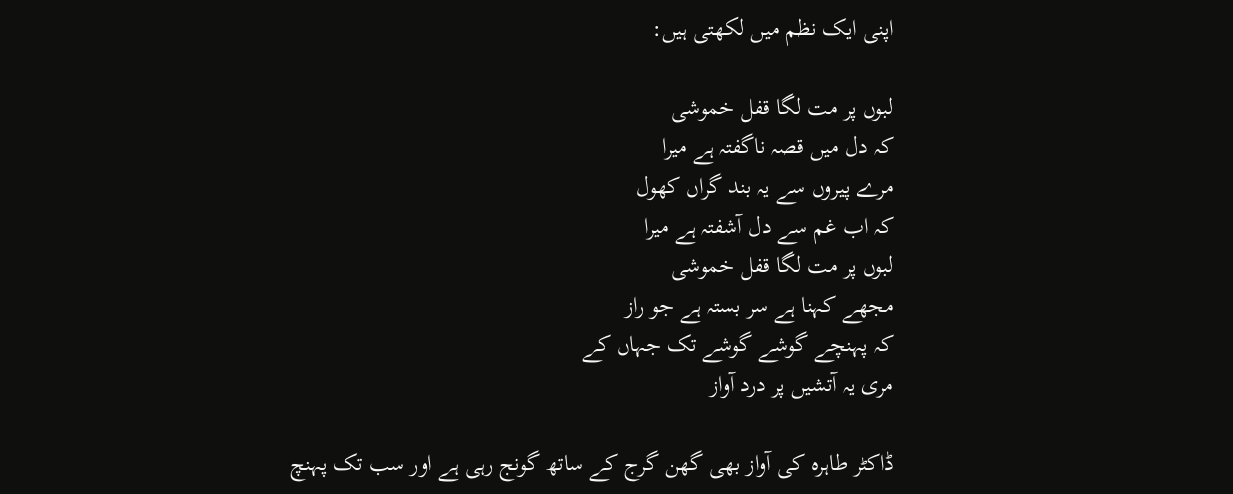اپنی ایک نظم میں لکھتی ہیں:

لبوں پر مت لگا قفل خموشی
کہ دل میں قصہ ناگفتہ ہے میرا
مرے پیروں سے یہ بند گراں کھول
کہ اب غم سے دل آشفتہ ہے میرا
لبوں پر مت لگا قفل خموشی
مجھے کہنا ہے سر بستہ ہے جو راز
کہ پہنچے گوشے گوشے تک جہاں کے
مری یہ آتشیں پر درد آواز

ڈاکٹر طاہرہ کی آواز بھی گھن گرج کے ساتھ گونج رہی ہے اور سب تک پہنچ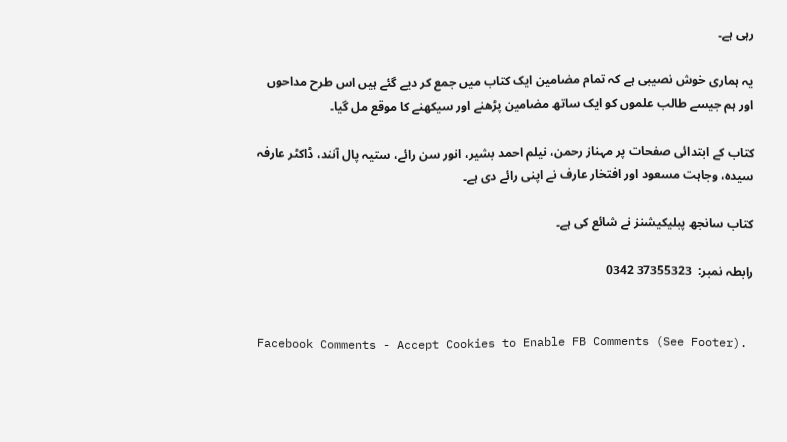رہی ہے۔

یہ ہماری خوش نصیبی ہے کہ تمام مضامین ایک کتاب میں جمع کر دیے گئے ہیں اس طرح مداحوں اور ہم جیسے طالب علموں کو ایک ساتھ مضامین پڑھنے اور سیکھنے کا موقع مل گیا۔

کتاب کے ابتدائی صفحات پر مہناز رحمن، نیلم احمد بشیر، انور سن رائے، ستیہ پال آنند، ڈاکٹر عارفہ سیدہ، وجاہت مسعود اور افتخار عارف نے اپنی رائے دی ہے۔

کتاب سانجھ پبلیکیشنز نے شائع کی ہے۔

رابطہ نمبر:  37355323 0342


Facebook Comments - Accept Cookies to Enable FB Comments (See Footer).